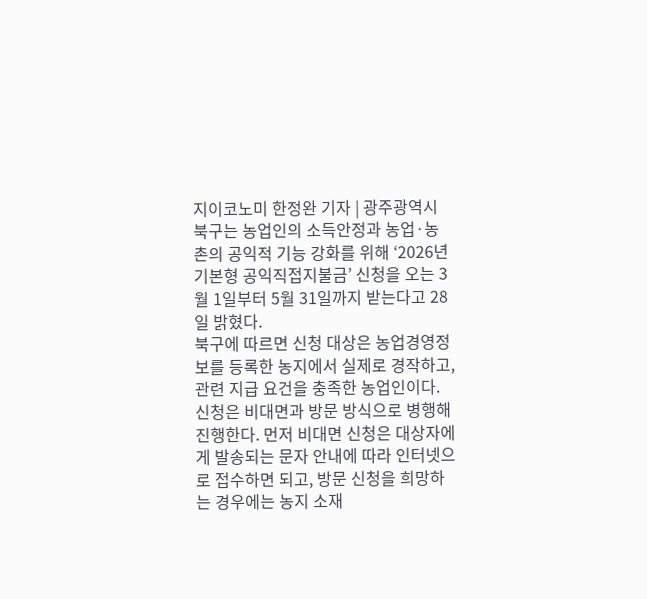지이코노미 한정완 기자 | 광주광역시 북구는 농업인의 소득안정과 농업·농촌의 공익적 기능 강화를 위해 ‘2026년 기본형 공익직접지불금’ 신청을 오는 3월 1일부터 5월 31일까지 받는다고 28일 밝혔다.
북구에 따르면 신청 대상은 농업경영정보를 등록한 농지에서 실제로 경작하고, 관련 지급 요건을 충족한 농업인이다.
신청은 비대면과 방문 방식으로 병행해 진행한다. 먼저 비대면 신청은 대상자에게 발송되는 문자 안내에 따라 인터넷으로 접수하면 되고, 방문 신청을 희망하는 경우에는 농지 소재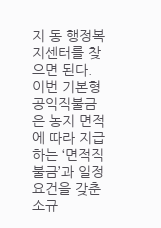지 동 행정복지센터를 찾으면 된다.
이번 기본형 공익직불금은 농지 면적에 따라 지급하는 ‘면적직불금’과 일정 요건을 갖춘 소규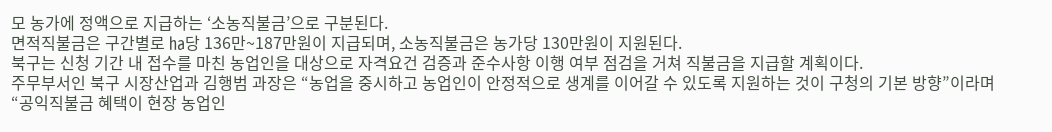모 농가에 정액으로 지급하는 ‘소농직불금’으로 구분된다.
면적직불금은 구간별로 ㏊당 136만~187만원이 지급되며, 소농직불금은 농가당 130만원이 지원된다.
북구는 신청 기간 내 접수를 마친 농업인을 대상으로 자격요건 검증과 준수사항 이행 여부 점검을 거쳐 직불금을 지급할 계획이다.
주무부서인 북구 시장산업과 김행범 과장은 “농업을 중시하고 농업인이 안정적으로 생계를 이어갈 수 있도록 지원하는 것이 구청의 기본 방향”이라며 “공익직불금 혜택이 현장 농업인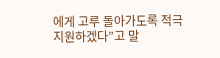에게 고루 돌아가도록 적극 지원하겠다”고 말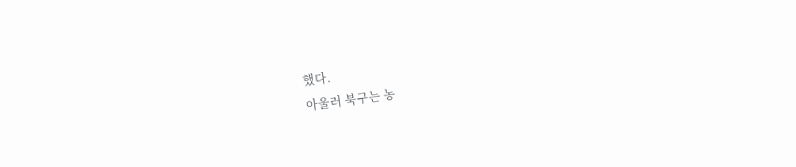했다.
아울러 북구는 농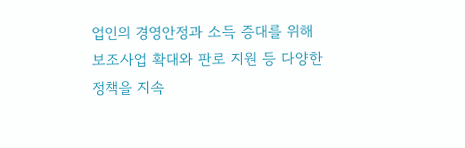업인의 경영안정과 소득 증대를 위해 보조사업 확대와 판로 지원 등 다양한 정책을 지속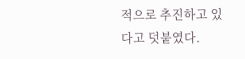적으로 추진하고 있다고 덧붙였다.